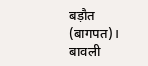बड़ौत (बागपत)।
बावली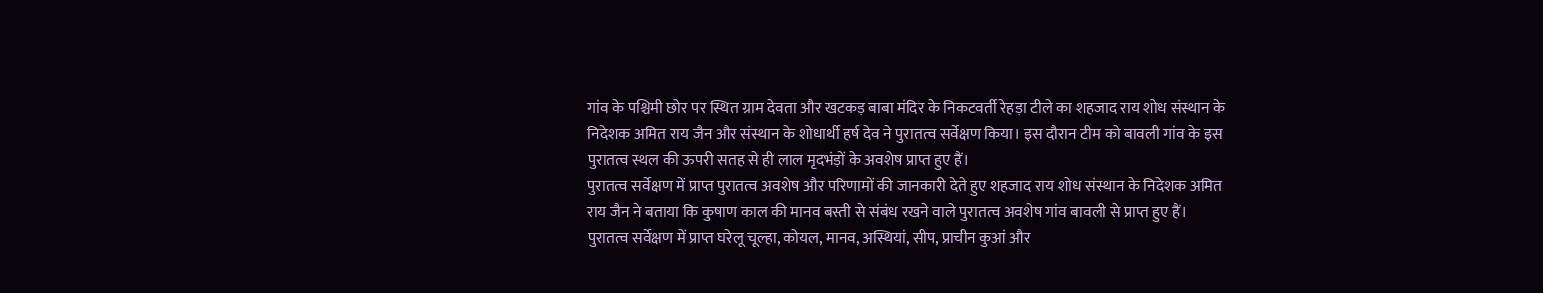गांव के पश्चिमी छोर पर स्थित ग्राम देवता और खटकड़ बाबा मंदिर के निकटवर्ती रेहड़ा टीले का शहजाद राय शोध संस्थान के निदेशक अमित राय जैन और संस्थान के शोधार्थी हर्ष देव ने पुरातत्व सर्वेक्षण किया। इस दौरान टीम को बावली गांव के इस पुरातत्व स्थल की ऊपरी सतह से ही लाल मृदभंड़ों के अवशेष प्राप्त हुए हैं।
पुरातत्व सर्वेक्षण में प्राप्त पुरातत्व अवशेष और परिणामों की जानकारी देते हुए शहजाद राय शोध संस्थान के निदेशक अमित राय जैन ने बताया कि कुषाण काल की मानव बस्ती से संबंध रखने वाले पुरातत्व अवशेष गांव बावली से प्राप्त हुए हैं। पुरातत्व सर्वेक्षण में प्राप्त घरेलू चूल्हा, कोयल, मानव, अस्थियां, सीप, प्राचीन कुआं और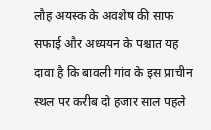लौह अयस्क के अवशेष की साफ सफाई और अध्ययन के पश्चात यह दावा है कि बावली गांव के इस प्राचीन स्थल पर करीब दो हजार साल पहले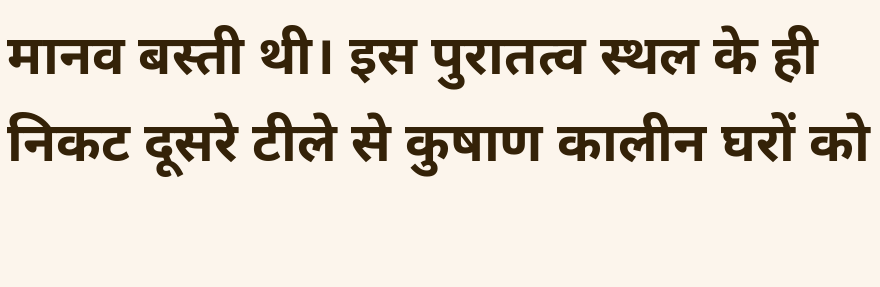मानव बस्ती थी। इस पुरातत्व स्थल के ही निकट दूसरे टीले से कुषाण कालीन घरों को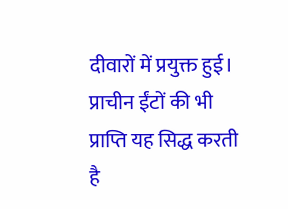दीवारों में प्रयुक्त हुई। प्राचीन ईंटों की भी प्राप्ति यह सिद्ध करती है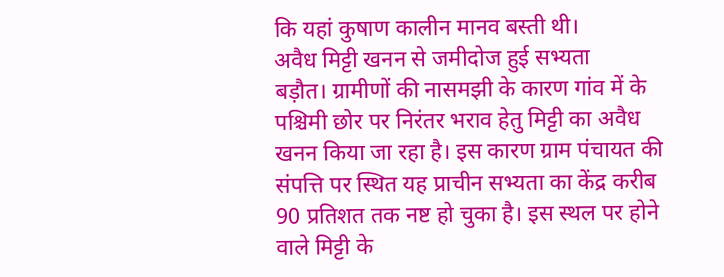कि यहां कुषाण कालीन मानव बस्ती थी।
अवैध मिट्टी खनन से जमीदोज हुई सभ्यता
बड़ौत। ग्रामीणों की नासमझी के कारण गांव में के पश्चिमी छोर पर निरंतर भराव हेतु मिट्टी का अवैध खनन किया जा रहा है। इस कारण ग्राम पंचायत की संपत्ति पर स्थित यह प्राचीन सभ्यता का केंद्र करीब 90 प्रतिशत तक नष्ट हो चुका है। इस स्थल पर होने वाले मिट्टी के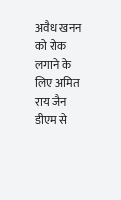अवैध खनन को रोक लगाने के लिए अमित राय जैन डीएम से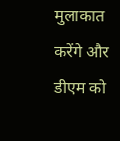मुलाकात करेंगे और डीएम को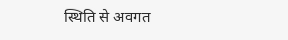स्थिति से अवगत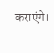कराएंगे।